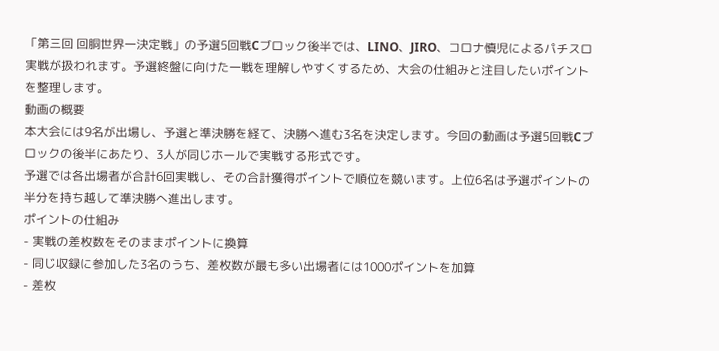「第三回 回胴世界一決定戦」の予選5回戦Cブロック後半では、LINO、JIRO、コロナ慎児によるパチスロ実戦が扱われます。予選終盤に向けた一戦を理解しやすくするため、大会の仕組みと注目したいポイントを整理します。
動画の概要
本大会には9名が出場し、予選と準決勝を経て、決勝へ進む3名を決定します。今回の動画は予選5回戦Cブロックの後半にあたり、3人が同じホールで実戦する形式です。
予選では各出場者が合計6回実戦し、その合計獲得ポイントで順位を競います。上位6名は予選ポイントの半分を持ち越して準決勝へ進出します。
ポイントの仕組み
- 実戦の差枚数をそのままポイントに換算
- 同じ収録に参加した3名のうち、差枚数が最も多い出場者には1000ポイントを加算
- 差枚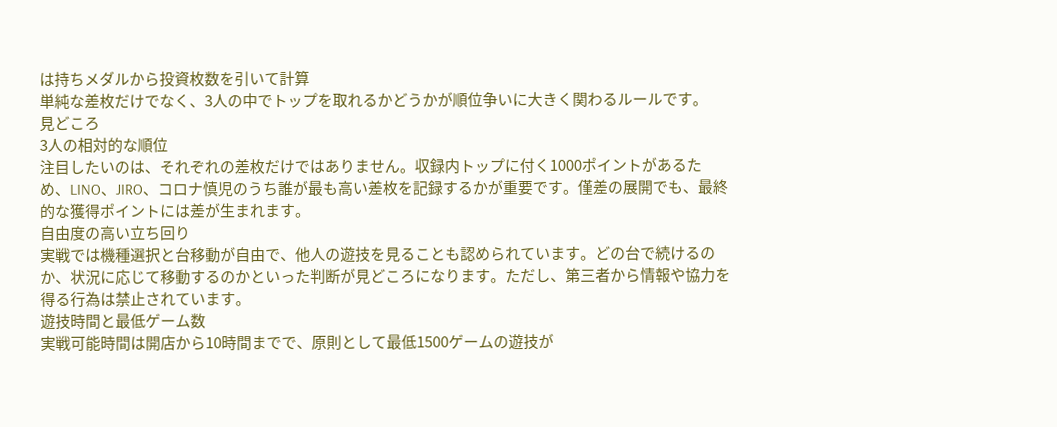は持ちメダルから投資枚数を引いて計算
単純な差枚だけでなく、3人の中でトップを取れるかどうかが順位争いに大きく関わるルールです。
見どころ
3人の相対的な順位
注目したいのは、それぞれの差枚だけではありません。収録内トップに付く1000ポイントがあるため、LINO、JIRO、コロナ慎児のうち誰が最も高い差枚を記録するかが重要です。僅差の展開でも、最終的な獲得ポイントには差が生まれます。
自由度の高い立ち回り
実戦では機種選択と台移動が自由で、他人の遊技を見ることも認められています。どの台で続けるのか、状況に応じて移動するのかといった判断が見どころになります。ただし、第三者から情報や協力を得る行為は禁止されています。
遊技時間と最低ゲーム数
実戦可能時間は開店から10時間までで、原則として最低1500ゲームの遊技が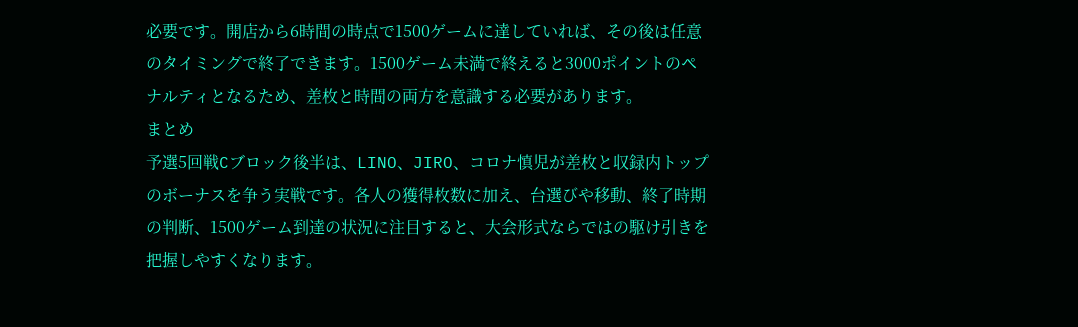必要です。開店から6時間の時点で1500ゲームに達していれば、その後は任意のタイミングで終了できます。1500ゲーム未満で終えると3000ポイントのペナルティとなるため、差枚と時間の両方を意識する必要があります。
まとめ
予選5回戦Cブロック後半は、LINO、JIRO、コロナ慎児が差枚と収録内トップのボーナスを争う実戦です。各人の獲得枚数に加え、台選びや移動、終了時期の判断、1500ゲーム到達の状況に注目すると、大会形式ならではの駆け引きを把握しやすくなります。